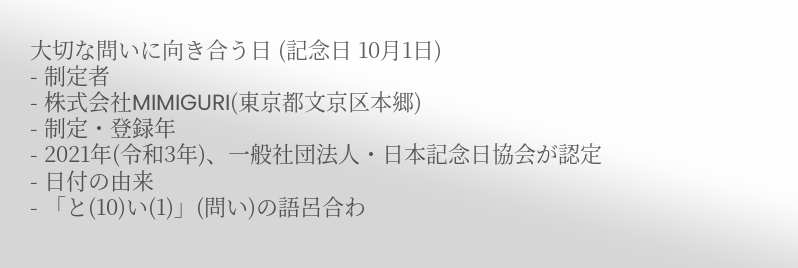大切な問いに向き合う日 (記念日 10月1日)
- 制定者
- 株式会社MIMIGURI(東京都文京区本郷)
- 制定・登録年
- 2021年(令和3年)、一般社団法人・日本記念日協会が認定
- 日付の由来
- 「と(10)い(1)」(問い)の語呂合わ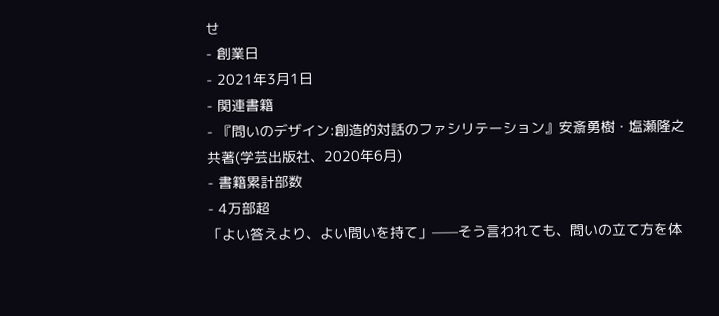せ
- 創業日
- 2021年3月1日
- 関連書籍
- 『問いのデザイン:創造的対話のファシリテーション』安斎勇樹・塩瀬隆之 共著(学芸出版社、2020年6月)
- 書籍累計部数
- 4万部超
「よい答えより、よい問いを持て」——そう言われても、問いの立て方を体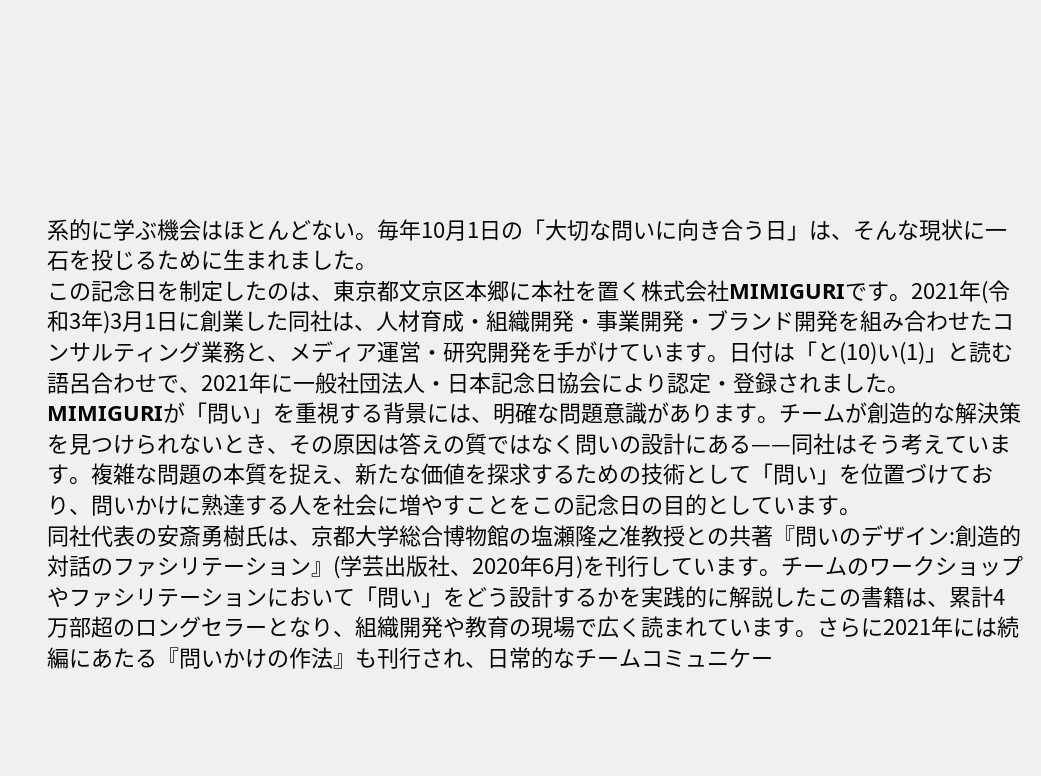系的に学ぶ機会はほとんどない。毎年10月1日の「大切な問いに向き合う日」は、そんな現状に一石を投じるために生まれました。
この記念日を制定したのは、東京都文京区本郷に本社を置く株式会社MIMIGURIです。2021年(令和3年)3月1日に創業した同社は、人材育成・組織開発・事業開発・ブランド開発を組み合わせたコンサルティング業務と、メディア運営・研究開発を手がけています。日付は「と(10)い(1)」と読む語呂合わせで、2021年に一般社団法人・日本記念日協会により認定・登録されました。
MIMIGURIが「問い」を重視する背景には、明確な問題意識があります。チームが創造的な解決策を見つけられないとき、その原因は答えの質ではなく問いの設計にある——同社はそう考えています。複雑な問題の本質を捉え、新たな価値を探求するための技術として「問い」を位置づけており、問いかけに熟達する人を社会に増やすことをこの記念日の目的としています。
同社代表の安斎勇樹氏は、京都大学総合博物館の塩瀬隆之准教授との共著『問いのデザイン:創造的対話のファシリテーション』(学芸出版社、2020年6月)を刊行しています。チームのワークショップやファシリテーションにおいて「問い」をどう設計するかを実践的に解説したこの書籍は、累計4万部超のロングセラーとなり、組織開発や教育の現場で広く読まれています。さらに2021年には続編にあたる『問いかけの作法』も刊行され、日常的なチームコミュニケー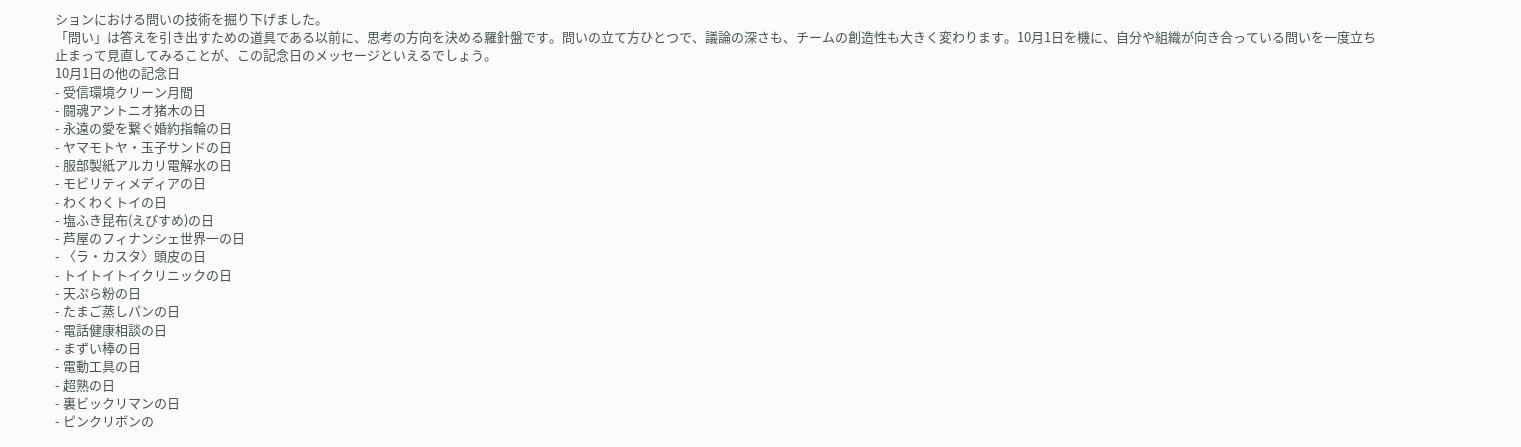ションにおける問いの技術を掘り下げました。
「問い」は答えを引き出すための道具である以前に、思考の方向を決める羅針盤です。問いの立て方ひとつで、議論の深さも、チームの創造性も大きく変わります。10月1日を機に、自分や組織が向き合っている問いを一度立ち止まって見直してみることが、この記念日のメッセージといえるでしょう。
10月1日の他の記念日
- 受信環境クリーン月間
- 闘魂アントニオ猪木の日
- 永遠の愛を繋ぐ婚約指輪の日
- ヤマモトヤ・玉子サンドの日
- 服部製紙アルカリ電解水の日
- モビリティメディアの日
- わくわくトイの日
- 塩ふき昆布(えびすめ)の日
- 芦屋のフィナンシェ世界一の日
- 〈ラ・カスタ〉頭皮の日
- トイトイトイクリニックの日
- 天ぷら粉の日
- たまご蒸しパンの日
- 電話健康相談の日
- まずい棒の日
- 電動工具の日
- 超熟の日
- 裏ビックリマンの日
- ピンクリボンの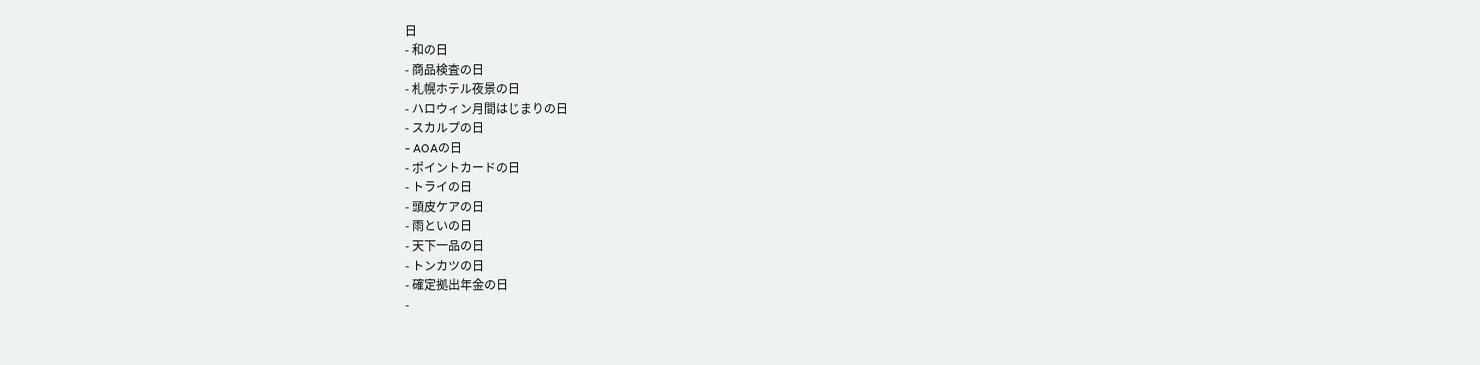日
- 和の日
- 商品検査の日
- 札幌ホテル夜景の日
- ハロウィン月間はじまりの日
- スカルプの日
- AOAの日
- ポイントカードの日
- トライの日
- 頭皮ケアの日
- 雨といの日
- 天下一品の日
- トンカツの日
- 確定拠出年金の日
-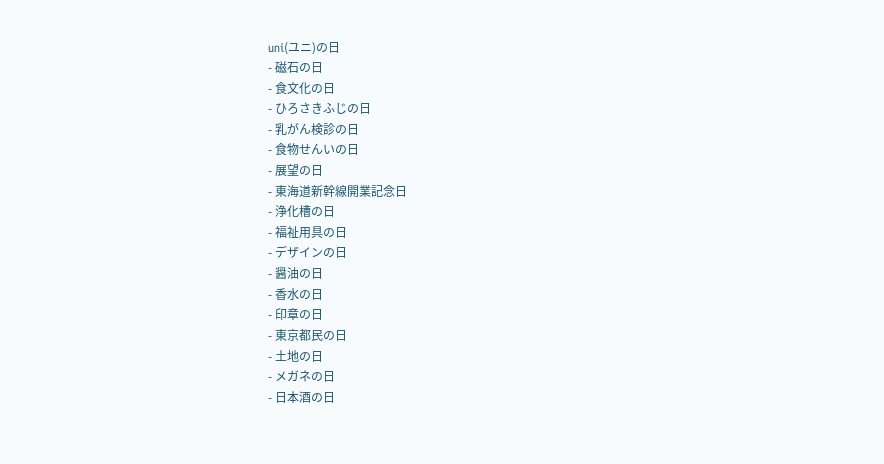uni(ユニ)の日
- 磁石の日
- 食文化の日
- ひろさきふじの日
- 乳がん検診の日
- 食物せんいの日
- 展望の日
- 東海道新幹線開業記念日
- 浄化槽の日
- 福祉用具の日
- デザインの日
- 醤油の日
- 香水の日
- 印章の日
- 東京都民の日
- 土地の日
- メガネの日
- 日本酒の日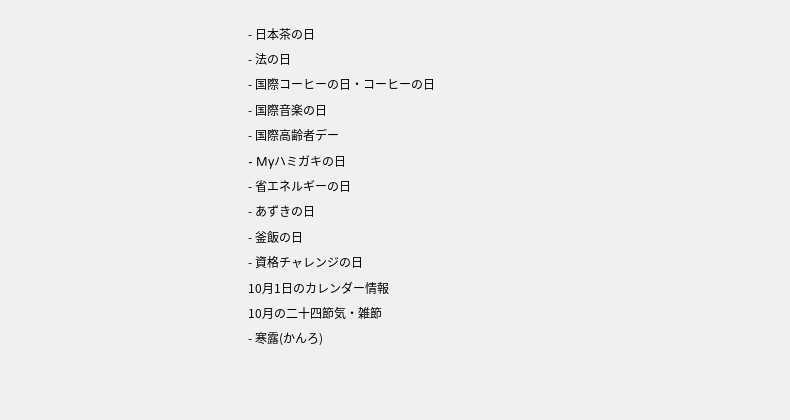- 日本茶の日
- 法の日
- 国際コーヒーの日・コーヒーの日
- 国際音楽の日
- 国際高齢者デー
- Myハミガキの日
- 省エネルギーの日
- あずきの日
- 釜飯の日
- 資格チャレンジの日
10月1日のカレンダー情報
10月の二十四節気・雑節
- 寒露(かんろ)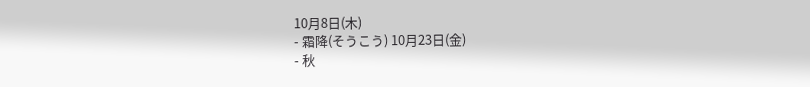10月8日(木)
- 霜降(そうこう) 10月23日(金)
- 秋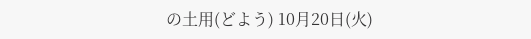の土用(どよう) 10月20日(火)